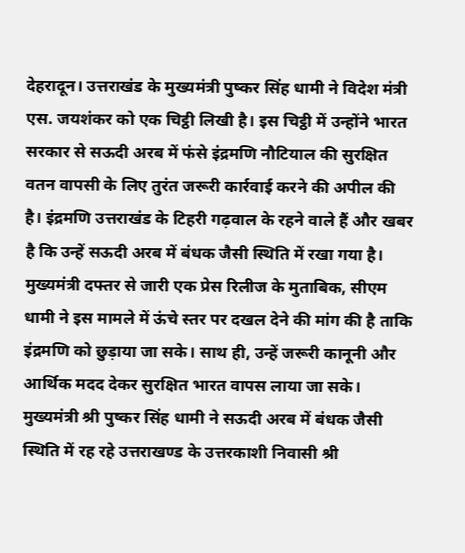देहरादून। उत्तराखंड के मुख्यमंत्री पुष्कर सिंह धामी ने विदेश मंत्री एस. जयशंकर को एक चिट्ठी लिखी है। इस चिट्ठी में उन्होंने भारत सरकार से सऊदी अरब में फंसे इंद्रमणि नौटियाल की सुरक्षित वतन वापसी के लिए तुरंत जरूरी कार्रवाई करने की अपील की है। इंद्रमणि उत्तराखंड के टिहरी गढ़वाल के रहने वाले हैं और खबर है कि उन्हें सऊदी अरब में बंधक जैसी स्थिति में रखा गया है।
मुख्यमंत्री दफ्तर से जारी एक प्रेस रिलीज के मुताबिक, सीएम धामी ने इस मामले में ऊंचे स्तर पर दखल देने की मांग की है ताकि इंद्रमणि को छुड़ाया जा सके। साथ ही, उन्हें जरूरी कानूनी और आर्थिक मदद देकर सुरक्षित भारत वापस लाया जा सके।
मुख्यमंत्री श्री पुष्कर सिंह धामी ने सऊदी अरब में बंधक जैसी स्थिति में रह रहे उत्तराखण्ड के उत्तरकाशी निवासी श्री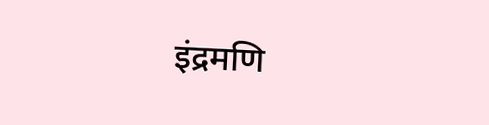इंद्रमणि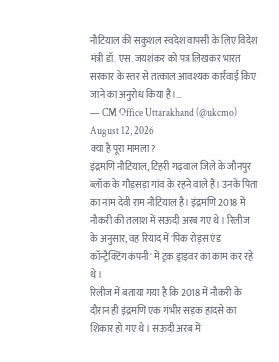नौटियाल की सकुशल स्वदेश वापसी के लिए विदेश मंत्री डॉ. एस. जयशंकर को पत्र लिखकर भारत सरकार के स्तर से तत्काल आवश्यक कार्रवाई किए जाने का अनुरोध किया है।…
— CM Office Uttarakhand (@ukcmo) August 12, 2026
क्या है पूरा मामला?
इंद्रमणि नौटियाल, टिहरी गढ़वाल जिले के जौनपुर ब्लॉक के गौड़सड़ा गांव के रहने वाले हैं। उनके पिता का नाम देवी राम नौटियाल है। इंद्रमणि 2018 में नौकरी की तलाश में सऊदी अरब गए थे। रिलीज के अनुसार, वह रियाद में 'पिक रोड्स एंड कॉन्ट्रैक्टिंग कंपनी' में ट्रक ड्राइवर का काम कर रहे थे।
रिलीज में बताया गया है कि 2018 में नौकरी के दौरान ही इंद्रमणि एक गंभीर सड़क हादसे का शिकार हो गए थे। सऊदी अरब में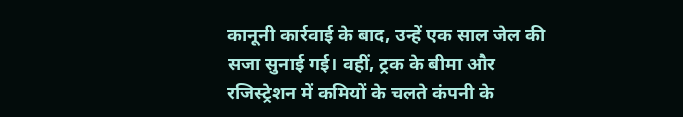कानूनी कार्रवाई के बाद, उन्हें एक साल जेल की सजा सुनाई गई। वहीं, ट्रक के बीमा और रजिस्ट्रेशन में कमियों के चलते कंपनी के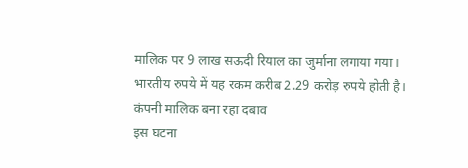मालिक पर 9 लाख सऊदी रियाल का जुर्माना लगाया गया। भारतीय रुपये में यह रकम करीब 2.29 करोड़ रुपये होती है।
कंपनी मालिक बना रहा दबाव
इस घटना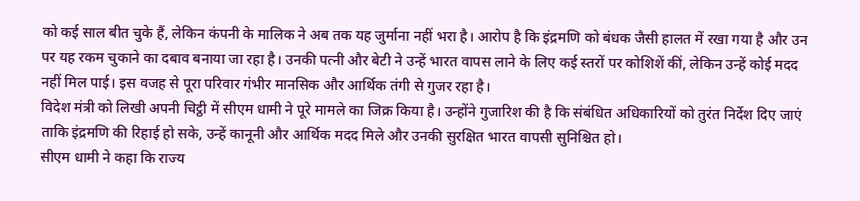को कई साल बीत चुके हैं, लेकिन कंपनी के मालिक ने अब तक यह जुर्माना नहीं भरा है। आरोप है कि इंद्रमणि को बंधक जैसी हालत में रखा गया है और उन पर यह रकम चुकाने का दबाव बनाया जा रहा है। उनकी पत्नी और बेटी ने उन्हें भारत वापस लाने के लिए कई स्तरों पर कोशिशें कीं, लेकिन उन्हें कोई मदद नहीं मिल पाई। इस वजह से पूरा परिवार गंभीर मानसिक और आर्थिक तंगी से गुजर रहा है।
विदेश मंत्री को लिखी अपनी चिट्ठी में सीएम धामी ने पूरे मामले का जिक्र किया है। उन्होंने गुजारिश की है कि संबंधित अधिकारियों को तुरंत निर्देश दिए जाएं ताकि इंद्रमणि की रिहाई हो सके, उन्हें कानूनी और आर्थिक मदद मिले और उनकी सुरक्षित भारत वापसी सुनिश्चित हो।
सीएम धामी ने कहा कि राज्य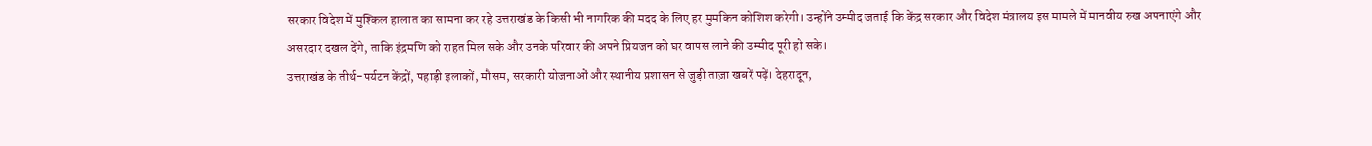सरकार विदेश में मुश्किल हालात का सामना कर रहे उत्तराखंड के किसी भी नागरिक की मदद के लिए हर मुमकिन कोशिश करेगी। उन्होंने उम्मीद जताई कि केंद्र सरकार और विदेश मंत्रालय इस मामले में मानवीय रुख अपनाएंगे और असरदार दखल देंगे, ताकि इंद्रमणि को राहत मिल सके और उनके परिवार की अपने प्रियजन को घर वापस लाने की उम्मीद पूरी हो सके।
उत्तराखंड के तीर्थ-पर्यटन केंद्रों, पहाड़ी इलाकों, मौसम, सरकारी योजनाओं और स्थानीय प्रशासन से जुड़ी ताज़ा खबरें पढ़ें। देहरादून,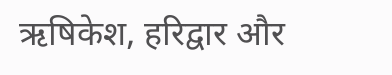ऋषिकेश, हरिद्वार और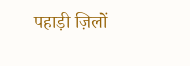पहाड़ी ज़िलों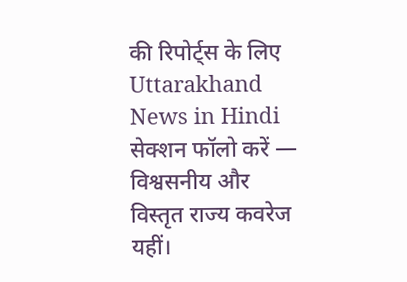की रिपोर्ट्स के लिए Uttarakhand News in Hindi सेक्शन फॉलो करें — विश्वसनीय और विस्तृत राज्य कवरेज यहीं।